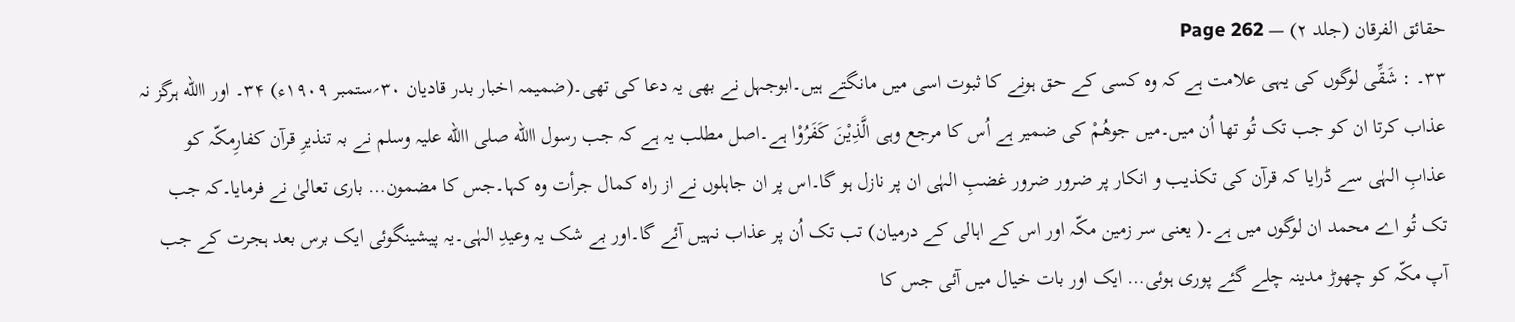حقائق الفرقان (جلد ۲) — Page 262
۳۳۔ : شَقِّی لوگوں کی یہی علامت ہے کہ وہ کسی کے حق ہونے کا ثبوت اسی میں مانگتے ہیں۔ابوجہل نے بھی یہ دعا کی تھی۔(ضمیمہ اخبار بدر قادیان ۳۰؍ستمبر ۱۹۰۹ء) ۳۴۔ اور االله ہرگز نہ عذاب کرتا ان کو جب تک تُو تھا اُن میں۔میں جوھُمْ کی ضمیر ہے اُس کا مرجع وہی الَّذِیْنَ کَفَرُوْا ہے۔اصل مطلب یہ ہے کہ جب رسول االله صلی االله علیہ وسلم نے بہ تنذیرِ قرآن کفارِمکّہ کو عذابِ الہٰی سے ڈرایا کہ قرآن کی تکذیب و انکار پر ضرور ضرور غضبِ الہٰی ان پر نازل ہو گا۔اس پر ان جاہلوں نے از راہ کمال جرأت وہ کہا۔جس کا مضمون… باری تعالیٰ نے فرمایا۔کہ جب تک تُو اے محمد ان لوگوں میں ہے۔( یعنی سر زمین مکّہ اور اس کے اہالی کے درمیان) تب تک اُن پر عذاب نہیں آئے گا۔اور بے شک یہ وعیدِ الہٰی۔یہ پیشینگوئی ایک برس بعد ہجرت کے جب آپ مکّہ کو چھوڑ مدینہ چلے گئے پوری ہوئی… ایک اور بات خیال میں آئی جس کا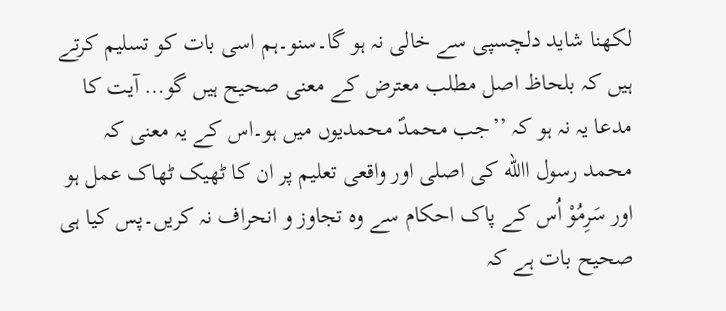لکھنا شاید دلچسپی سے خالی نہ ہو گا۔سنو۔ہم اسی بات کو تسلیم کرتے ہیں کہ بلحاظ اصل مطلب معترض کے معنی صحیح ہیں گو… آیت کا مدعا یہ نہ ہو کہ ’’جب محمدؐ محمدیوں میں ہو۔اس کے یہ معنی کہ محمد رسول االله کی اصلی اور واقعی تعلیم پر ان کا ٹھیک ٹھاک عمل ہو اور سَرِمُوْ اُس کے پاک احکام سے وہ تجاوز و انحراف نہ کریں۔پس کیا ہی صحیح بات ہے کہ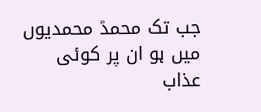جب تک محمدؐ محمدیوں میں ہو ان پر کوئی عذاب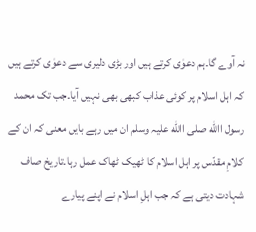نہ آوے گا۔ہم دعوٰی کرتے ہیں اور بڑی دلیری سے دعوٰی کرتے ہیں کہ اہل اسلام پر کوئی عذاب کبھی بھی نہیں آیا۔جب تک محمد رسول االله صلی االله علیہ وسلم ان میں رہے بایں معنی کہ ان کے کلامِ مقدّس پر اہل اسلام کا ٹھیک ٹھاک عمل رہا۔تاریخ صاف شہادت دیتی ہے کہ جب اہلِ اسلام نے اپنے پیارے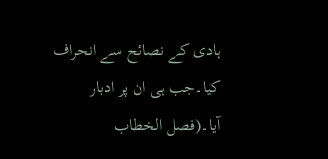ہادی کے نصائح سے انحراف کیا۔جب ہی ان پر ادبار آیا۔(فصل الخطاب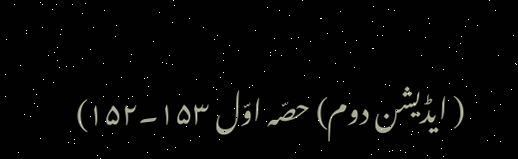( ایڈیشن دوم) حصّہ اوّل ۱۵۳۔۱۵۲)